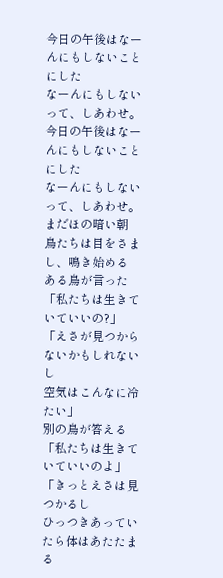今日の午後はなーんにもしないことにした
なーんにもしないって、しあわせ。
今日の午後はなーんにもしないことにした
なーんにもしないって、しあわせ。
まだほの暗い朝
鳥たちは目をさまし、鳴き始める
ある鳥が言った
「私たちは生きていていいの?」
「えさが見つからないかもしれないし
空気はこんなに冷たい」
別の鳥が答える
「私たちは生きていていいのよ」
「きっとえさは見つかるし
ひっつきあっていたら体はあたたまる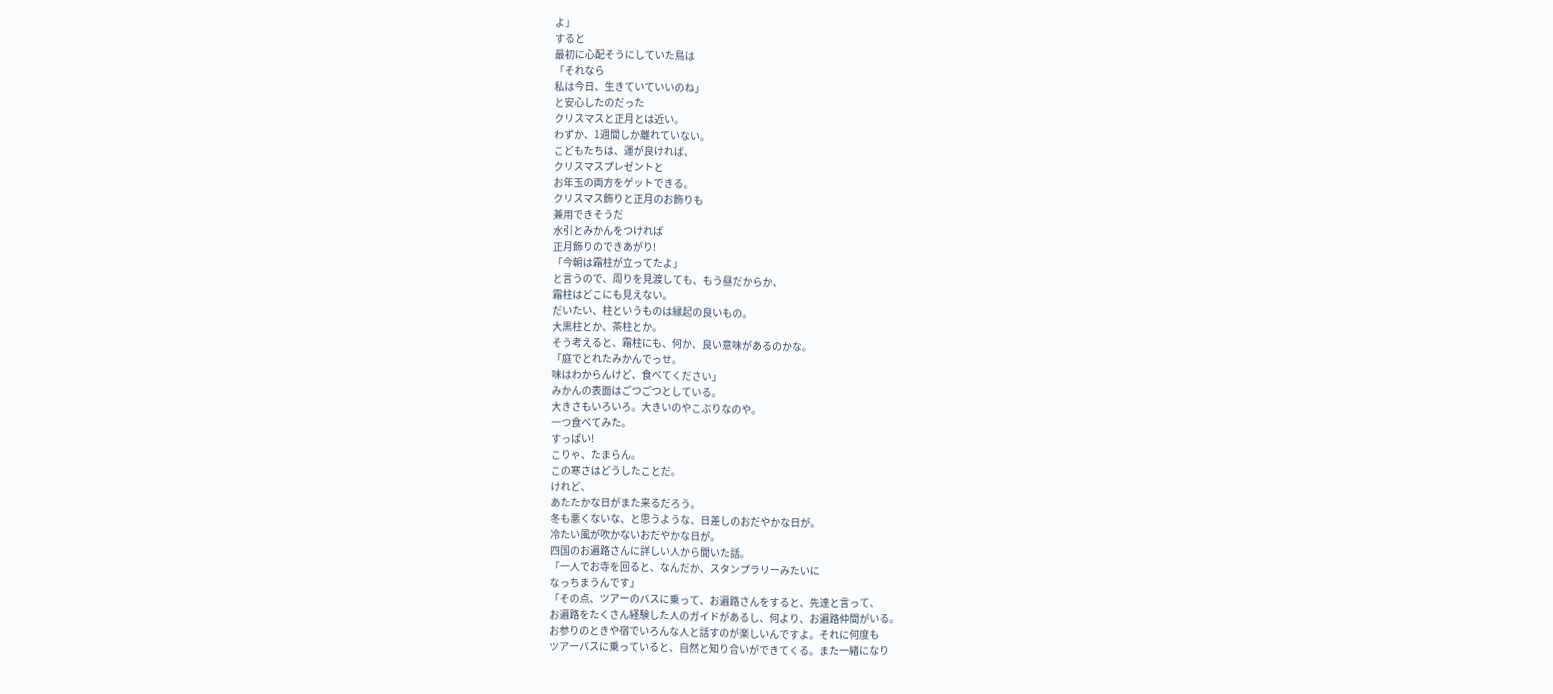よ」
すると
最初に心配そうにしていた鳥は
「それなら
私は今日、生きていていいのね」
と安心したのだった
クリスマスと正月とは近い。
わずか、1週間しか離れていない。
こどもたちは、運が良ければ、
クリスマスプレゼントと
お年玉の両方をゲットできる。
クリスマス飾りと正月のお飾りも
兼用できそうだ
水引とみかんをつければ
正月飾りのできあがり!
「今朝は霜柱が立ってたよ」
と言うので、周りを見渡しても、もう昼だからか、
霜柱はどこにも見えない。
だいたい、柱というものは縁起の良いもの。
大黒柱とか、茶柱とか。
そう考えると、霜柱にも、何か、良い意味があるのかな。
「庭でとれたみかんでっせ。
味はわからんけど、食べてください」
みかんの表面はごつごつとしている。
大きさもいろいろ。大きいのやこぶりなのや。
一つ食べてみた。
すっぱい!
こりゃ、たまらん。
この寒さはどうしたことだ。
けれど、
あたたかな日がまた来るだろう。
冬も悪くないな、と思うような、日差しのおだやかな日が。
冷たい風が吹かないおだやかな日が。
四国のお遍路さんに詳しい人から聞いた話。
「一人でお寺を回ると、なんだか、スタンプラリーみたいに
なっちまうんです」
「その点、ツアーのバスに乗って、お遍路さんをすると、先達と言って、
お遍路をたくさん経験した人のガイドがあるし、何より、お遍路仲間がいる。
お参りのときや宿でいろんな人と話すのが楽しいんですよ。それに何度も
ツアーバスに乗っていると、自然と知り合いができてくる。また一緒になり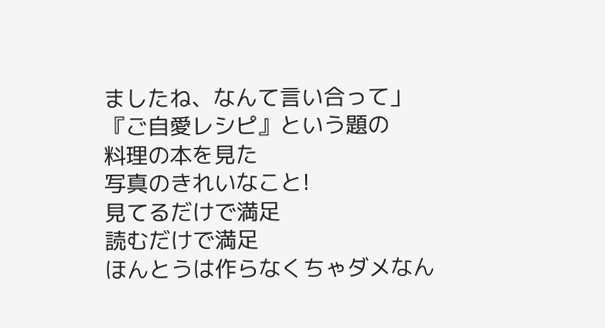ましたね、なんて言い合って」
『ご自愛レシピ』という題の
料理の本を見た
写真のきれいなこと!
見てるだけで満足
読むだけで満足
ほんとうは作らなくちゃダメなん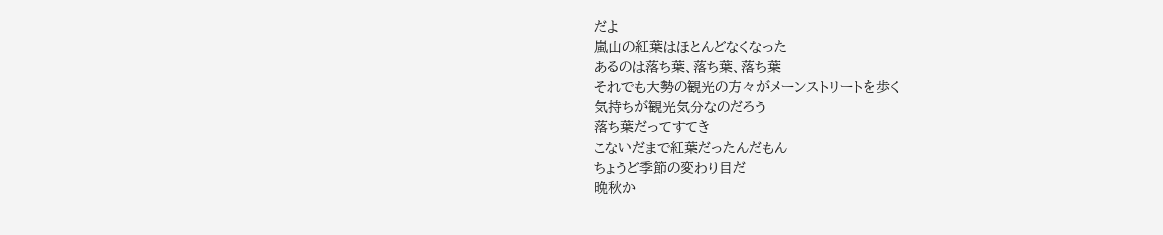だよ
嵐山の紅葉はほとんどなくなった
あるのは落ち葉、落ち葉、落ち葉
それでも大勢の観光の方々がメーンストリートを歩く
気持ちが観光気分なのだろう
落ち葉だってすてき
こないだまで紅葉だったんだもん
ちょうど季節の変わり目だ
晩秋か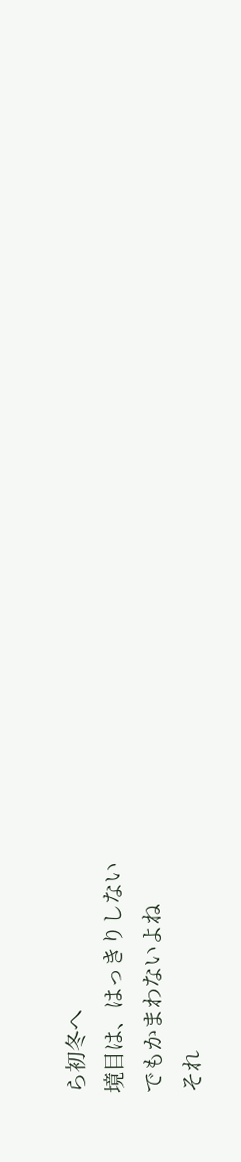ら初冬へ
境目は、はっきりしない
でもかまわないよね
それ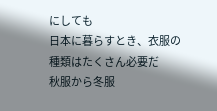にしても
日本に暮らすとき、衣服の種類はたくさん必要だ
秋服から冬服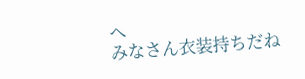へ
みなさん衣装持ちだね